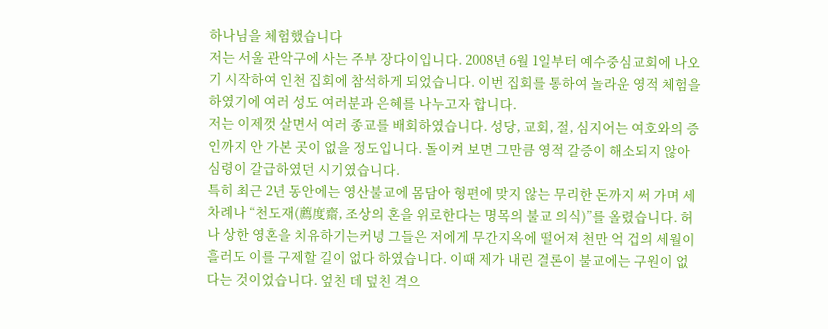하나님을 체험했습니다
저는 서울 관악구에 사는 주부 장다이입니다. 2008년 6월 1일부터 예수중심교회에 나오기 시작하여 인천 집회에 참석하게 되었습니다. 이번 집회를 통하여 놀라운 영적 체험을 하였기에 여러 성도 여러분과 은혜를 나누고자 합니다.
저는 이제껏 살면서 여러 종교를 배회하였습니다. 성당, 교회, 절, 심지어는 여호와의 증인까지 안 가본 곳이 없을 정도입니다. 돌이켜 보면 그만큼 영적 갈증이 해소되지 않아 심령이 갈급하였던 시기였습니다.
특히 최근 2년 동안에는 영산불교에 몸담아 형편에 맞지 않는 무리한 돈까지 써 가며 세 차례나 “천도재(薦度齋, 조상의 혼을 위로한다는 명목의 불교 의식)”를 올렸습니다. 허나 상한 영혼을 치유하기는커녕 그들은 저에게 무간지옥에 떨어져 천만 억 겁의 세월이 흘러도 이를 구제할 길이 없다 하였습니다. 이때 제가 내린 결론이 불교에는 구원이 없다는 것이었습니다. 엎친 데 덮친 격으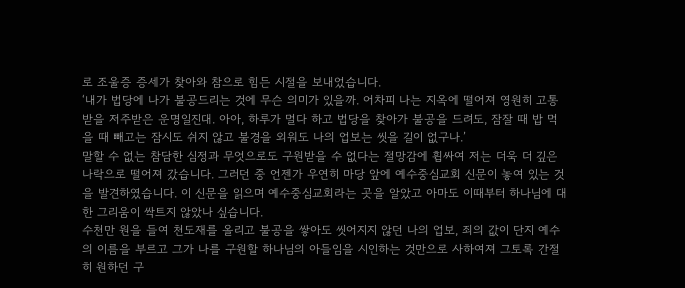로 조울증 증세가 찾아와 참으로 힘든 시절을 보내었습니다.
‘내가 법당에 나가 불공드리는 것에 무슨 의미가 있을까. 어차피 나는 지옥에 떨어져 영원히 고통 받을 저주받은 운명일진대. 아아, 하루가 멀다 하고 법당을 찾아가 불공을 드려도, 잠잘 때 밥 먹을 때 빼고는 잠시도 쉬지 않고 불경을 외워도 나의 업보는 씻을 길이 없구나.’
말할 수 없는 참담한 심정과 무엇으로도 구원받을 수 없다는 절망감에 휩싸여 저는 더욱 더 깊은 나락으로 떨어져 갔습니다. 그러던 중 언젠가 우연히 마당 앞에 예수중심교회 신문이 놓여 있는 것을 발견하였습니다. 이 신문을 읽으며 예수중심교회라는 곳을 알았고 아마도 이때부터 하나님에 대한 그리움이 싹트지 않았나 싶습니다.
수천만 원을 들여 천도재를 올리고 불공을 쌓아도 씻어지지 않던 나의 업보, 죄의 값이 단지 예수의 이름을 부르고 그가 나를 구원할 하나님의 아들임을 시인하는 것만으로 사하여져 그토록 간절히 원하던 구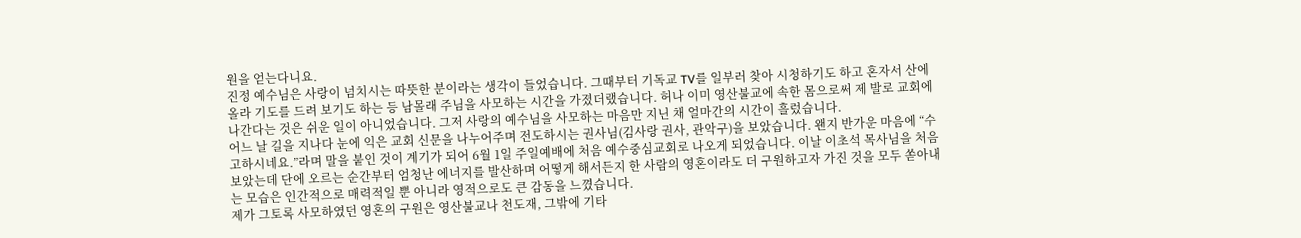원을 얻는다니요.
진정 예수님은 사랑이 넘치시는 따뜻한 분이라는 생각이 들었습니다. 그때부터 기독교 TV를 일부러 찾아 시청하기도 하고 혼자서 산에 올라 기도를 드려 보기도 하는 등 남몰래 주님을 사모하는 시간을 가졌더랬습니다. 허나 이미 영산불교에 속한 몸으로써 제 발로 교회에 나간다는 것은 쉬운 일이 아니었습니다. 그저 사랑의 예수님을 사모하는 마음만 지닌 채 얼마간의 시간이 흘렀습니다.
어느 날 길을 지나다 눈에 익은 교회 신문을 나누어주며 전도하시는 권사님(김사랑 권사, 관악구)을 보았습니다. 왠지 반가운 마음에 “수고하시네요.”라며 말을 붙인 것이 계기가 되어 6월 1일 주일예배에 처음 예수중심교회로 나오게 되었습니다. 이날 이초석 목사님을 처음 보았는데 단에 오르는 순간부터 엄청난 에너지를 발산하며 어떻게 해서든지 한 사람의 영혼이라도 더 구원하고자 가진 것을 모두 쏟아내는 모습은 인간적으로 매력적일 뿐 아니라 영적으로도 큰 감동을 느꼈습니다.
제가 그토록 사모하였던 영혼의 구원은 영산불교나 천도재, 그밖에 기타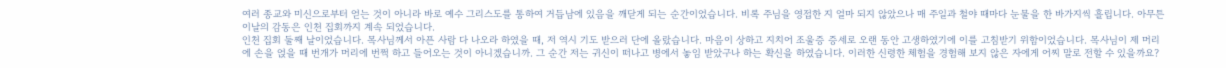여러 종교와 미신으로부터 얻는 것이 아니라 바로 예수 그리스도를 통하여 거듭남에 있음을 깨닫게 되는 순간이었습니다. 비록 주님을 영접한 지 얼마 되지 않았으나 매 주일과 철야 때마다 눈물을 한 바가지씩 흘립니다. 아무튼 이날의 감동은 인천 집회까지 계속 되었습니다.
인천 집회 둘째 날이었습니다. 목사님께서 아픈 사람 다 나오라 하였을 때, 저 역시 기도 받으러 단에 올랐습니다. 마음이 상하고 지치어 조울증 증세로 오랜 동안 고생하였기에 이를 고침받기 위함이었습니다. 목사님이 제 머리에 손을 얹을 때 번개가 머리에 번쩍 하고 들어오는 것이 아니겠습니까. 그 순간 저는 귀신이 떠나고 병에서 놓임 받았구나 하는 확신을 하였습니다. 이러한 신령한 체험을 경험해 보지 않은 자에게 어찌 말로 전할 수 있을까요?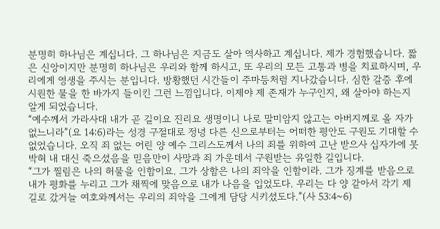분명히 하나님은 계십니다. 그 하나님은 지금도 살아 역사하고 계십니다. 제가 경험했습니다. 짧은 신앙이지만 분명히 하나님은 우리와 함께 하시고, 또 우리의 모든 고통과 병을 치료하시며, 우리에게 영생을 주시는 분입니다. 방황했던 시간들이 주마등처럼 지나갔습니다. 심한 갈증 후에 시원한 물을 한 바가지 들이킨 그런 느낌입니다. 이제야 제 존재가 누구인지, 왜 살아야 하는지 알게 되었습니다.
“예수께서 가라사대 내가 곧 길이요 진리요 생명이니 나로 말미암지 않고는 아버지께로 올 자가 없느니라”(요 14:6)라는 성경 구절대로 정녕 다른 신으로부터는 어떠한 평안도 구원도 기대할 수 없었습니다. 오직 죄 없는 어린 양 예수 그리스도께서 나의 죄를 위하여 고난 받으사 십자가에 못 박혀 내 대신 죽으셨음을 믿음만이 사망과 죄 가운데서 구원받는 유일한 길입니다.
“그가 찔림은 나의 허물을 인함이요. 그가 상함은 나의 죄악을 인함이라. 그가 징계를 받음으로 내가 평화를 누리고 그가 채찍에 맞음으로 내가 나음을 입었도다. 우리는 다 양 같아서 각기 제 길로 갔거늘 여호와께서는 우리의 죄악을 그에게 담당 시키셨도다.”(사 53:4~6)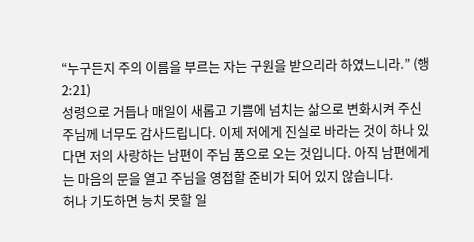“누구든지 주의 이름을 부르는 자는 구원을 받으리라 하였느니라.” (행 2:21)
성령으로 거듭나 매일이 새롭고 기쁨에 넘치는 삶으로 변화시켜 주신 주님께 너무도 감사드립니다. 이제 저에게 진실로 바라는 것이 하나 있다면 저의 사랑하는 남편이 주님 품으로 오는 것입니다. 아직 남편에게는 마음의 문을 열고 주님을 영접할 준비가 되어 있지 않습니다.
허나 기도하면 능치 못할 일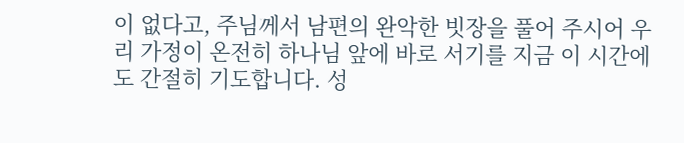이 없다고, 주님께서 남편의 완악한 빗장을 풀어 주시어 우리 가정이 온전히 하나님 앞에 바로 서기를 지금 이 시간에도 간절히 기도합니다. 성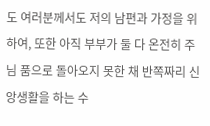도 여러분께서도 저의 남편과 가정을 위하여, 또한 아직 부부가 둘 다 온전히 주님 품으로 돌아오지 못한 채 반쪽짜리 신앙생활을 하는 수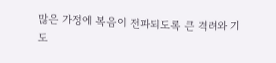많은 가정에 복음이 전파되도록 큰 격려와 기도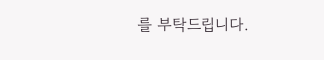를 부탁드립니다.